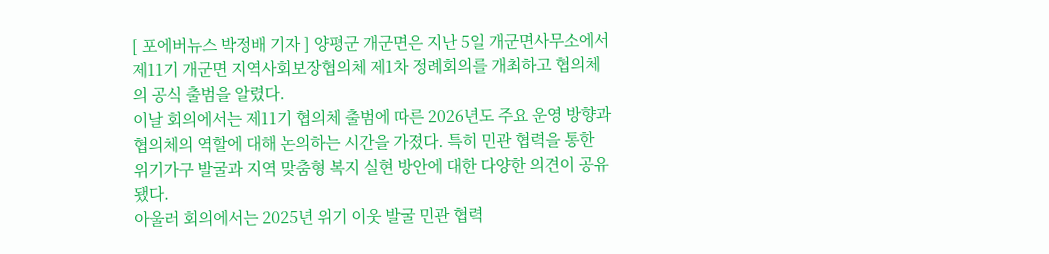[ 포에버뉴스 박정배 기자 ] 양평군 개군면은 지난 5일 개군면사무소에서 제11기 개군면 지역사회보장협의체 제1차 정례회의를 개최하고 협의체의 공식 출범을 알렸다.
이날 회의에서는 제11기 협의체 출범에 따른 2026년도 주요 운영 방향과 협의체의 역할에 대해 논의하는 시간을 가졌다. 특히 민관 협력을 통한 위기가구 발굴과 지역 맞춤형 복지 실현 방안에 대한 다양한 의견이 공유됐다.
아울러 회의에서는 2025년 위기 이웃 발굴 민관 협력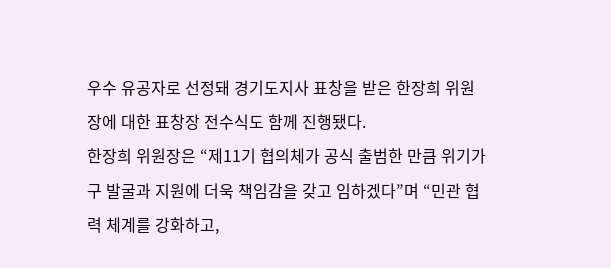우수 유공자로 선정돼 경기도지사 표창을 받은 한장희 위원장에 대한 표창장 전수식도 함께 진행됐다.
한장희 위원장은 “제11기 협의체가 공식 출범한 만큼 위기가구 발굴과 지원에 더욱 책임감을 갖고 임하겠다”며 “민관 협력 체계를 강화하고,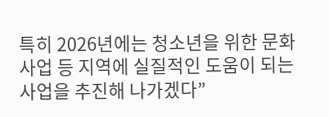특히 2026년에는 청소년을 위한 문화사업 등 지역에 실질적인 도움이 되는 사업을 추진해 나가겠다”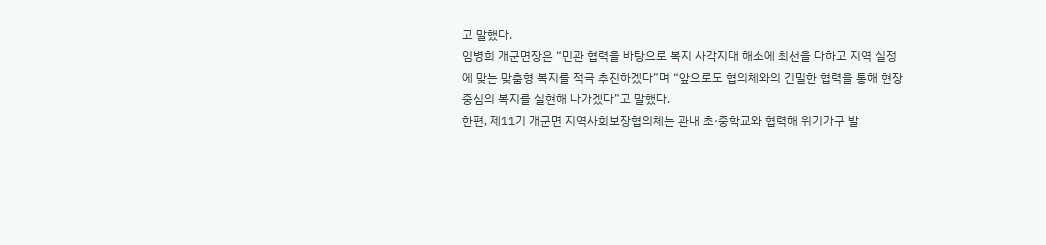고 말했다.
임병희 개군면장은 “민관 협력을 바탕으로 복지 사각지대 해소에 최선을 다하고 지역 실정에 맞는 맞춤형 복지를 적극 추진하겠다”며 “앞으로도 협의체와의 긴밀한 협력을 통해 현장 중심의 복지를 실현해 나가겠다”고 말했다.
한편, 제11기 개군면 지역사회보장협의체는 관내 초·중학교와 협력해 위기가구 발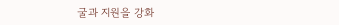굴과 지원을 강화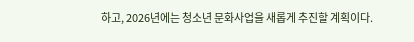하고, 2026년에는 청소년 문화사업을 새롭게 추진할 계획이다.